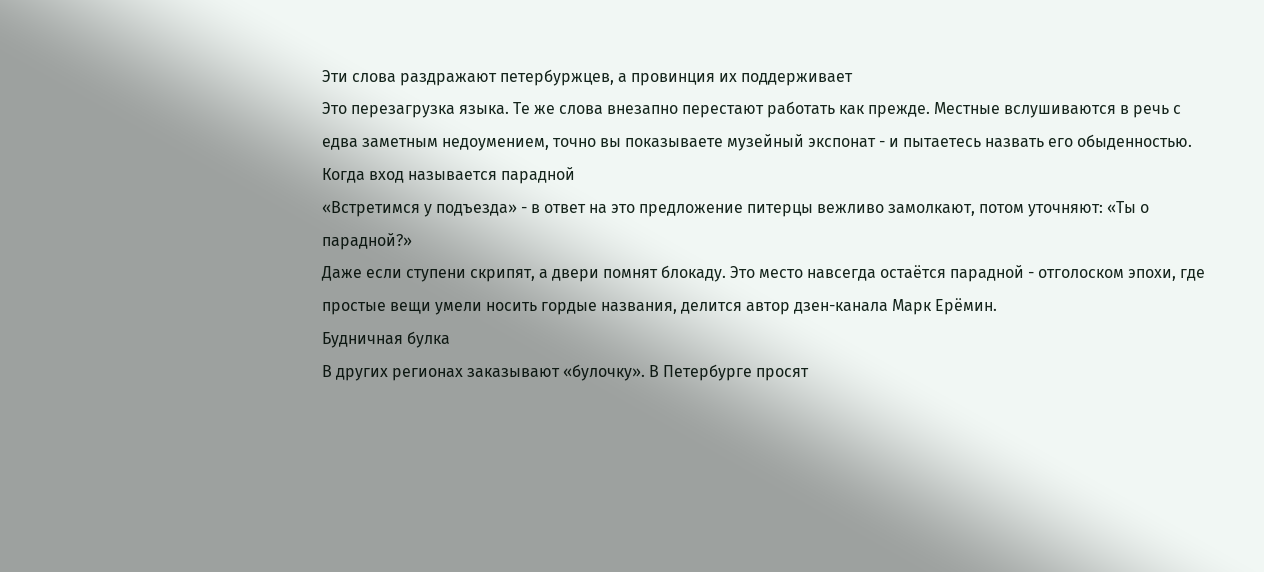Эти слова раздражают петербуржцев, а провинция их поддерживает
Это перезагрузка языка. Те же слова внезапно перестают работать как прежде. Местные вслушиваются в речь с едва заметным недоумением, точно вы показываете музейный экспонат - и пытаетесь назвать его обыденностью.
Когда вход называется парадной
«Встретимся у подъезда» - в ответ на это предложение питерцы вежливо замолкают, потом уточняют: «Ты о парадной?»
Даже если ступени скрипят, а двери помнят блокаду. Это место навсегда остаётся парадной - отголоском эпохи, где простые вещи умели носить гордые названия, делится автор дзен-канала Марк Ерёмин.
Будничная булка
В других регионах заказывают «булочку». В Петербурге просят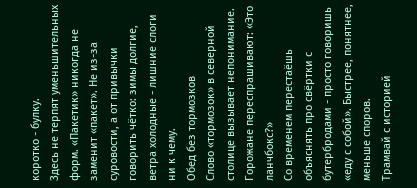коротко - булку.
Здесь не терпят уменьшительных форм. «Пакетик» никогда не заменит «пакет». Не из-за суровости, а от привычки говорить чётко: зимы долгие, ветра холодные - лишние слоги ни к чему.
Обед без тормозков
Слово «тормозок» в северной столице вызывает непонимание. Горожане переспрашивают: «Это ланчбокс?»
Со временем перестаёшь объяснять про свёртки с бутербродами - просто говоришь «еду с собой». Быстрее, понятнее, меньше споров.
Трамвай с историей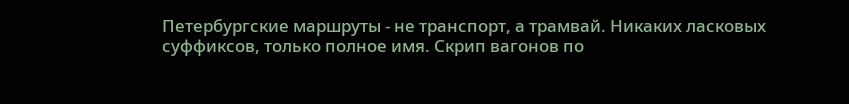Петербургские маршруты - не транспорт, а трамвай. Никаких ласковых суффиксов, только полное имя. Скрип вагонов по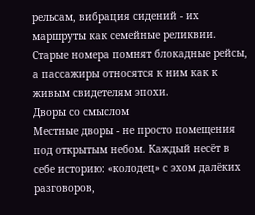рельсам, вибрация сидений - их маршруты как семейные реликвии. Старые номера помнят блокадные рейсы, а пассажиры относятся к ним как к живым свидетелям эпохи.
Дворы со смыслом
Местные дворы - не просто помещения под открытым небом. Каждый несёт в себе историю: «колодец» с эхом далёких разговоров,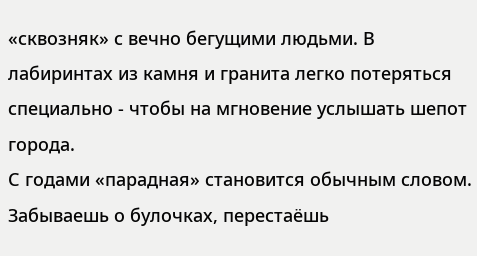«сквозняк» с вечно бегущими людьми. В лабиринтах из камня и гранита легко потеряться специально - чтобы на мгновение услышать шепот города.
С годами «парадная» становится обычным словом. Забываешь о булочках, перестаёшь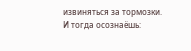извиняться за тормозки.
И тогда осознаёшь: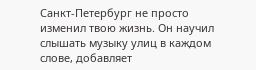Санкт-Петербург не просто изменил твою жизнь. Он научил слышать музыку улиц в каждом слове, добавляет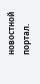новостной портал.